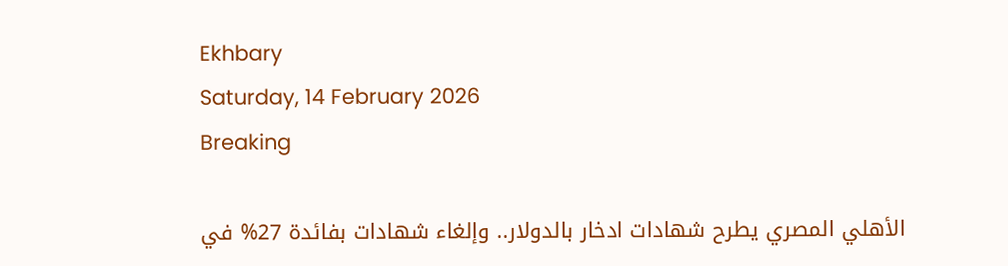Ekhbary
Saturday, 14 February 2026
Breaking

الأهلي المصري يطرح شهادات ادخار بالدولار.. وإلغاء شهادات بفائدة 27% في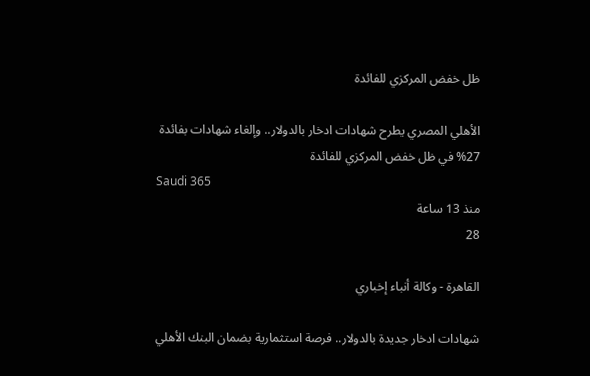ظل خفض المركزي للفائدة

الأهلي المصري يطرح شهادات ادخار بالدولار.. وإلغاء شهادات بفائدة 27% في ظل خفض المركزي للفائدة
Saudi 365
منذ 13 ساعة
28

القاهرة - وكالة أنباء إخباري

شهادات ادخار جديدة بالدولار.. فرصة استثمارية بضمان البنك الأهلي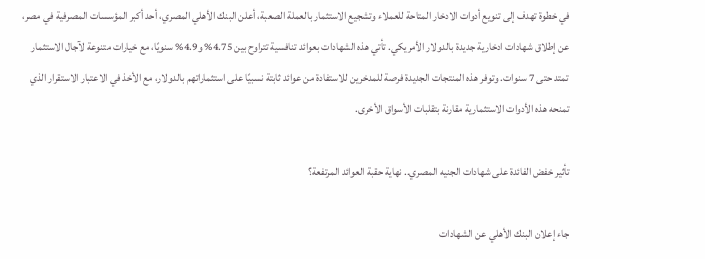في خطوة تهدف إلى تنويع أدوات الادخار المتاحة للعملاء وتشجيع الاستثمار بالعملة الصعبة، أعلن البنك الأهلي المصري، أحد أكبر المؤسسات المصرفية في مصر، عن إطلاق شهادات ادخارية جديدة بالدولار الأمريكي. تأتي هذه الشهادات بعوائد تنافسية تتراوح بين 4.75% و4.9% سنويًا، مع خيارات متنوعة لآجال الاستثمار تمتد حتى 7 سنوات. وتوفر هذه المنتجات الجديدة فرصة للمدخرين للاستفادة من عوائد ثابتة نسبيًا على استثماراتهم بالدولار، مع الأخذ في الاعتبار الاستقرار الذي تمنحه هذه الأدوات الاستثمارية مقارنة بتقلبات الأسواق الأخرى.

تأثير خفض الفائدة على شهادات الجنيه المصري.. نهاية حقبة العوائد المرتفعة؟

جاء إعلان البنك الأهلي عن الشهادات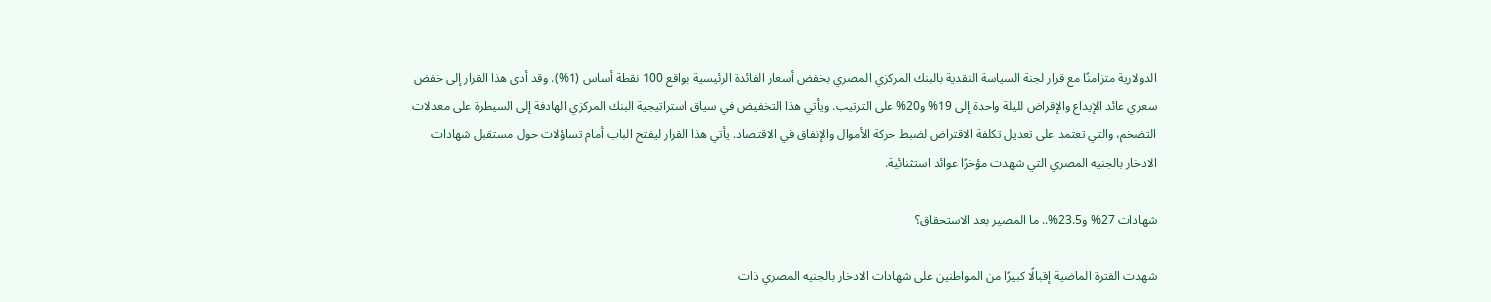الدولارية متزامنًا مع قرار لجنة السياسة النقدية بالبنك المركزي المصري بخفض أسعار الفائدة الرئيسية بواقع 100 نقطة أساس (1%). وقد أدى هذا القرار إلى خفض سعري عائد الإيداع والإقراض لليلة واحدة إلى 19% و20% على الترتيب. ويأتي هذا التخفيض في سياق استراتيجية البنك المركزي الهادفة إلى السيطرة على معدلات التضخم، والتي تعتمد على تعديل تكلفة الاقتراض لضبط حركة الأموال والإنفاق في الاقتصاد. يأتي هذا القرار ليفتح الباب أمام تساؤلات حول مستقبل شهادات الادخار بالجنيه المصري التي شهدت مؤخرًا عوائد استثنائية.

شهادات 27% و23.5%.. ما المصير بعد الاستحقاق؟

شهدت الفترة الماضية إقبالًا كبيرًا من المواطنين على شهادات الادخار بالجنيه المصري ذات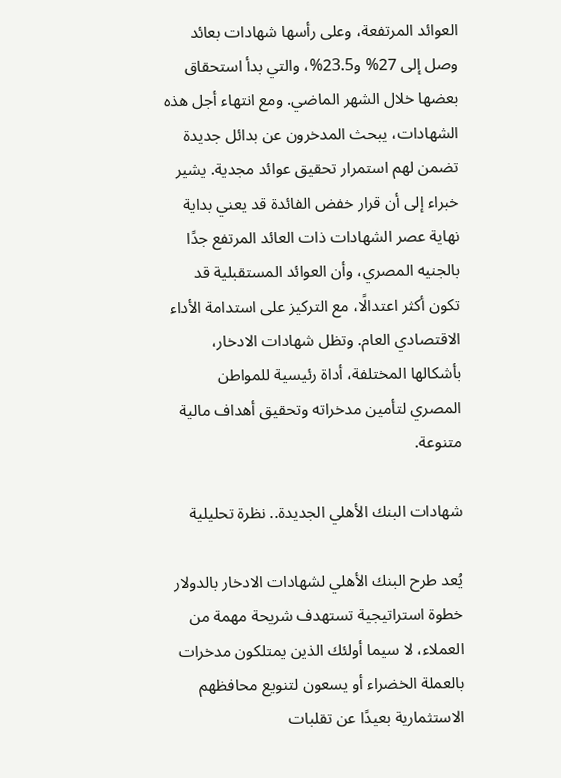العوائد المرتفعة، وعلى رأسها شهادات بعائد وصل إلى 27% و23.5%، والتي بدأ استحقاق بعضها خلال الشهر الماضي. ومع انتهاء أجل هذه الشهادات، يبحث المدخرون عن بدائل جديدة تضمن لهم استمرار تحقيق عوائد مجدية. يشير خبراء إلى أن قرار خفض الفائدة قد يعني بداية نهاية عصر الشهادات ذات العائد المرتفع جدًا بالجنيه المصري، وأن العوائد المستقبلية قد تكون أكثر اعتدالًا، مع التركيز على استدامة الأداء الاقتصادي العام. وتظل شهادات الادخار، بأشكالها المختلفة، أداة رئيسية للمواطن المصري لتأمين مدخراته وتحقيق أهداف مالية متنوعة.

شهادات البنك الأهلي الجديدة.. نظرة تحليلية

يُعد طرح البنك الأهلي لشهادات الادخار بالدولار خطوة استراتيجية تستهدف شريحة مهمة من العملاء، لا سيما أولئك الذين يمتلكون مدخرات بالعملة الخضراء أو يسعون لتنويع محافظهم الاستثمارية بعيدًا عن تقلبات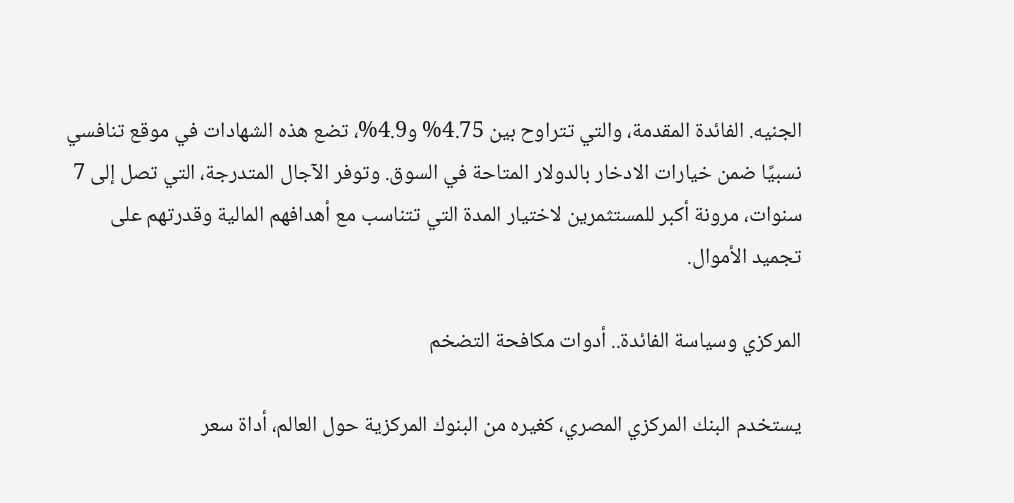الجنيه. الفائدة المقدمة، والتي تتراوح بين 4.75% و4.9%، تضع هذه الشهادات في موقع تنافسي نسبيًا ضمن خيارات الادخار بالدولار المتاحة في السوق. وتوفر الآجال المتدرجة، التي تصل إلى 7 سنوات، مرونة أكبر للمستثمرين لاختيار المدة التي تتناسب مع أهدافهم المالية وقدرتهم على تجميد الأموال.

المركزي وسياسة الفائدة.. أدوات مكافحة التضخم

يستخدم البنك المركزي المصري، كغيره من البنوك المركزية حول العالم، أداة سعر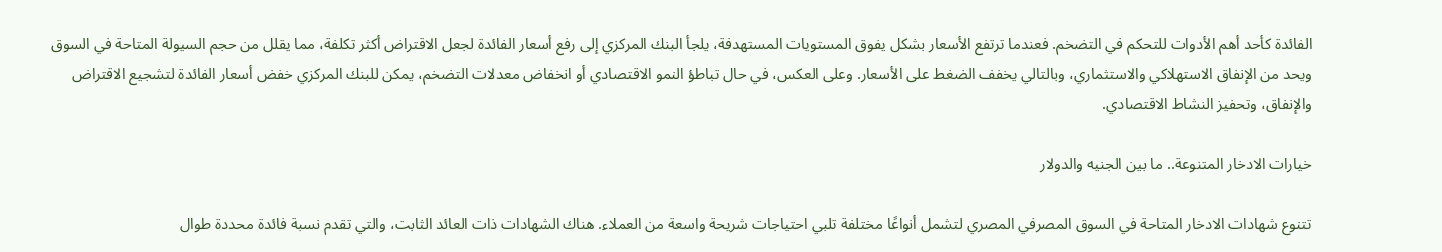الفائدة كأحد أهم الأدوات للتحكم في التضخم. فعندما ترتفع الأسعار بشكل يفوق المستويات المستهدفة، يلجأ البنك المركزي إلى رفع أسعار الفائدة لجعل الاقتراض أكثر تكلفة، مما يقلل من حجم السيولة المتاحة في السوق ويحد من الإنفاق الاستهلاكي والاستثماري، وبالتالي يخفف الضغط على الأسعار. وعلى العكس، في حال تباطؤ النمو الاقتصادي أو انخفاض معدلات التضخم، يمكن للبنك المركزي خفض أسعار الفائدة لتشجيع الاقتراض والإنفاق، وتحفيز النشاط الاقتصادي.

خيارات الادخار المتنوعة.. ما بين الجنيه والدولار

تتنوع شهادات الادخار المتاحة في السوق المصرفي المصري لتشمل أنواعًا مختلفة تلبي احتياجات شريحة واسعة من العملاء. هناك الشهادات ذات العائد الثابت، والتي تقدم نسبة فائدة محددة طوال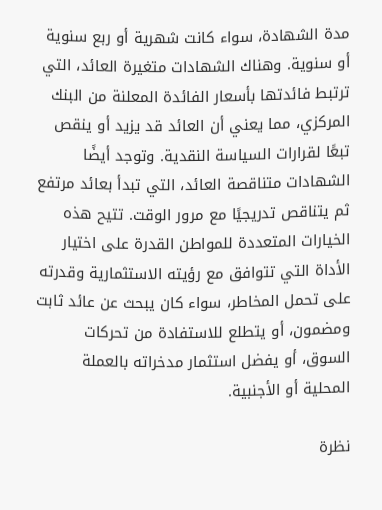مدة الشهادة، سواء كانت شهرية أو ربع سنوية أو سنوية. وهناك الشهادات متغيرة العائد، التي ترتبط فائدتها بأسعار الفائدة المعلنة من البنك المركزي، مما يعني أن العائد قد يزيد أو ينقص تبعًا لقرارات السياسة النقدية. وتوجد أيضًا الشهادات متناقصة العائد، التي تبدأ بعائد مرتفع ثم يتناقص تدريجيًا مع مرور الوقت. تتيح هذه الخيارات المتعددة للمواطن القدرة على اختيار الأداة التي تتوافق مع رؤيته الاستثمارية وقدرته على تحمل المخاطر، سواء كان يبحث عن عائد ثابت ومضمون، أو يتطلع للاستفادة من تحركات السوق، أو يفضل استثمار مدخراته بالعملة المحلية أو الأجنبية.

نظرة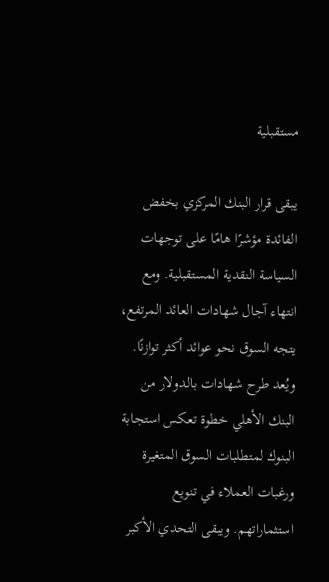مستقبلية

يبقى قرار البنك المركزي بخفض الفائدة مؤشرًا هامًا على توجهات السياسة النقدية المستقبلية. ومع انتهاء آجال شهادات العائد المرتفع، يتجه السوق نحو عوائد أكثر توازنًا. ويُعد طرح شهادات بالدولار من البنك الأهلي خطوة تعكس استجابة البنوك لمتطلبات السوق المتغيرة ورغبات العملاء في تنويع استثماراتهم. ويبقى التحدي الأكبر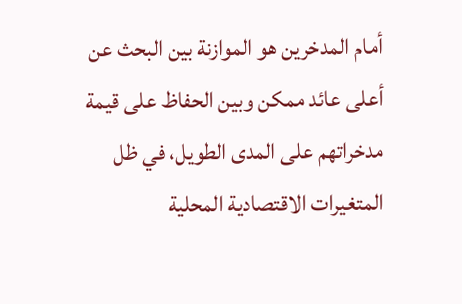أمام المدخرين هو الموازنة بين البحث عن أعلى عائد ممكن وبين الحفاظ على قيمة مدخراتهم على المدى الطويل، في ظل المتغيرات الاقتصادية المحلية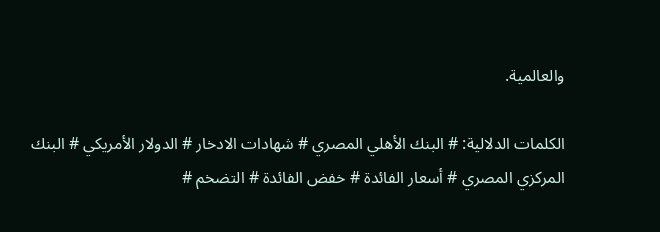والعالمية.

الكلمات الدلالية: # البنك الأهلي المصري # شهادات الادخار # الدولار الأمريكي # البنك المركزي المصري # أسعار الفائدة # خفض الفائدة # التضخم #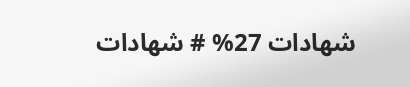شهادات 27% # شهادات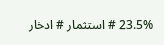23.5% # استثمار # ادخار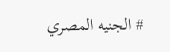# الجنيه المصري